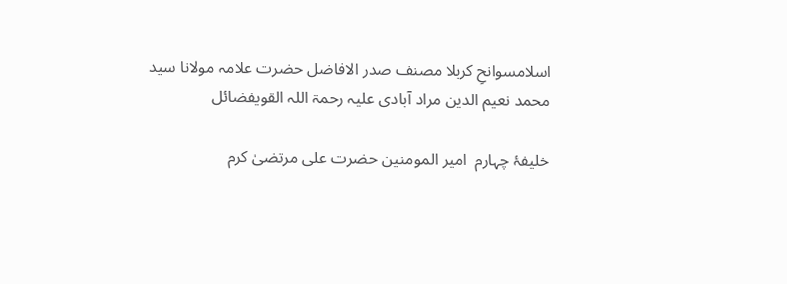اسلامسوانحِ كربلا مصنف صدر الافاضل حضرت علامہ مولانا سید محمد نعیم الدین مراد آبادی علیہ رحمۃ اللہ القویفضائل

خلیفۂ چہارم  امیر المومنین حضرت علی مرتضیٰ کرم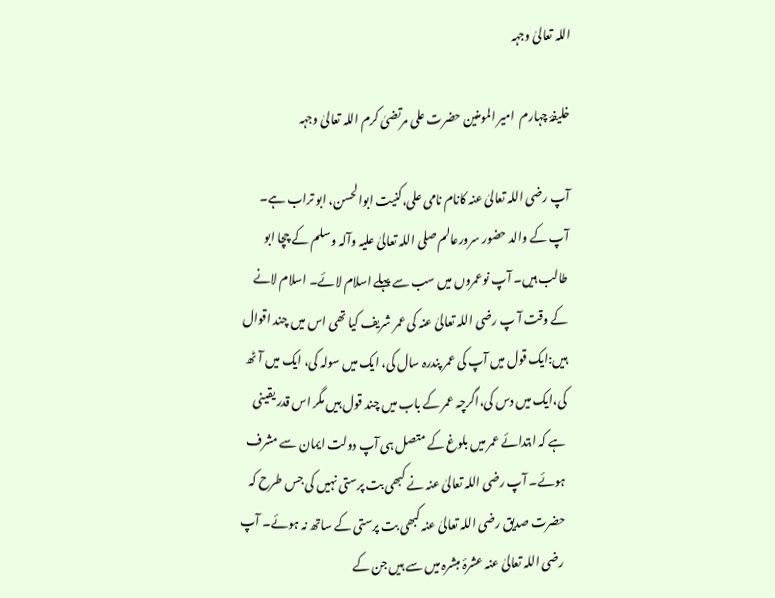اللہ تعالیٰ وجہہ

خلیفۂ چہارم  امیر المومنین حضرت علی مرتضیٰ کرم اللہ تعالیٰ وجہہ

آپ رضی اللہ تعالیٰ عنہ کانام نامی علی،کنیت ابوالحسن، ابو تراب ہے۔ آپ کے والد حضور سرورعالم صلی اللہ تعالیٰ علیہ وآلہ وسلم کے چچا ابو طالب ہیں۔ آپ نوعمروں میں سب سے پہلے اسلام لائے۔ اسلام لانے کے وقت آ پ رضی اللہ تعالیٰ عنہ کی عمر شریف کیا تھی اس میں چند اقوال ہیں:ایک قول میں آپ کی عمر پندرہ سال کی، ایک میں سولہ کی، ایک میں آٹھ کی،ایک میں دس کی،اگرچہ عمر کے باب میں چند قول ہیں مگر اس قدر یقینی ہے کہ ابتدائے عمر میں بلوغ کے متصل ہی آپ دولت ایمان سے مشرف ہوئے۔ آپ رضی اللہ تعالیٰ عنہ نے کبھی بت پرستی نہیں کی جس طرح کہ حضرت صدیق رضی اللہ تعالیٰ عنہ کبھی بت پرستی کے ساتھ نہ ہوئے۔ آپ رضی اللہ تعالیٰ عنہ عشرۂ مبشرہ میں سے ہیں جن کے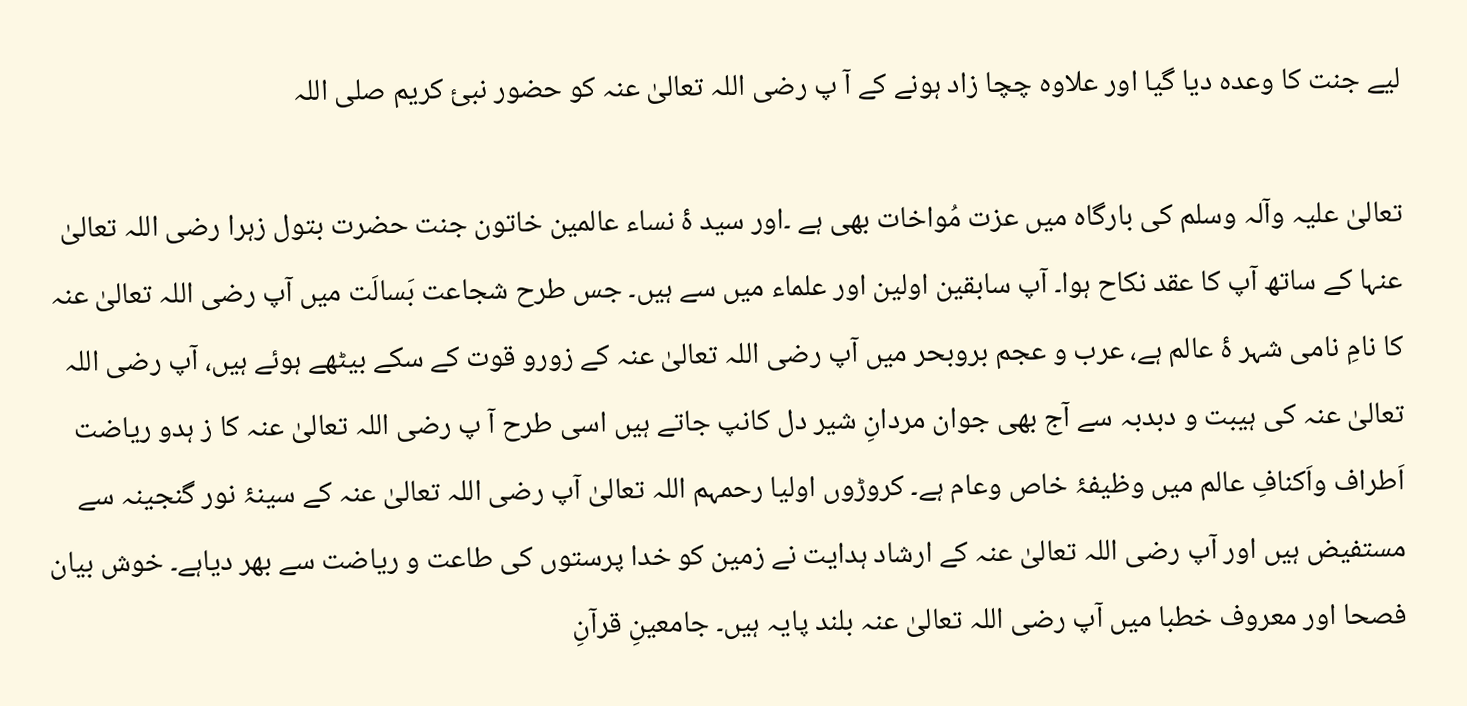لیے جنت کا وعدہ دیا گیا اور علاوہ چچا زاد ہونے کے آ پ رضی اللہ تعالیٰ عنہ کو حضور نبئ کریم صلی اللہ

تعالیٰ علیہ وآلہ وسلم کی بارگاہ میں عزت مُواخات بھی ہے ۔اور سید ۂ نساء عالمین خاتون جنت حضرت بتول زہرا رضی اللہ تعالیٰ عنہا کے ساتھ آپ کا عقد نکاح ہوا۔ آپ سابقین اولین اور علماء میں سے ہیں۔ جس طرح شجاعت بَسالَت میں آپ رضی اللہ تعالیٰ عنہ کا نامِ نامی شہر ۂ عالم ہے، عرب و عجم بروبحر میں آپ رضی اللہ تعالیٰ عنہ کے زورو قوت کے سکے بیٹھے ہوئے ہیں، آپ رضی اللہ تعالیٰ عنہ کی ہیبت و دبدبہ سے آج بھی جوان مردانِ شیر دل کانپ جاتے ہیں اسی طرح آ پ رضی اللہ تعالیٰ عنہ کا ز ہدو ریاضت اَطراف واَکنافِ عالم میں وظیفۂ خاص وعام ہے۔ کروڑوں اولیا رحمہم اللہ تعالیٰ آپ رضی اللہ تعالیٰ عنہ کے سینۂ نور گنجینہ سے مستفیض ہیں اور آپ رضی اللہ تعالیٰ عنہ کے ارشاد ہدایت نے زمین کو خدا پرستوں کی طاعت و ریاضت سے بھر دیاہے۔ خوش بیان فصحا اور معروف خطبا میں آپ رضی اللہ تعالیٰ عنہ بلند پایہ ہیں۔ جامعینِ قرآنِ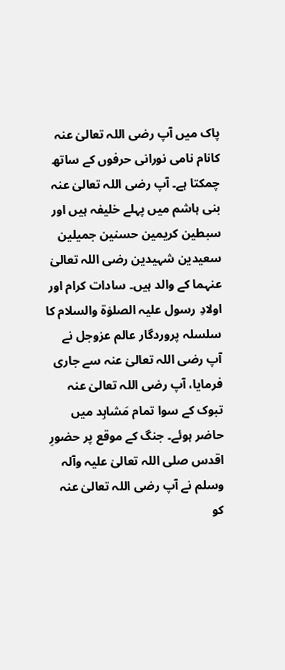پاک میں آپ رضی اللہ تعالیٰ عنہ کانام نامی نورانی حرفوں کے ساتھ چمکتا ہے۔ آپ رضی اللہ تعالیٰ عنہ بنی ہاشم میں پہلے خلیفہ ہیں اور سبطین کریمین حسنین جمیلین سعیدین شہیدین رضی اللہ تعالیٰ عنہما کے والد ہیں۔ سادات کرام اور اولادِ رسول علیہ الصلوٰۃ والسلام کا سلسلہ پروردگار عالم عزوجل نے آپ رضی اللہ تعالیٰ عنہ سے جاری فرمایا، آپ رضی اللہ تعالیٰ عنہ تبوک کے سوا تمام مَشاہِد میں حاضر ہوئے۔ جنگ کے موقع پر حضورِ اقدس صلی اللہ تعالیٰ علیہ وآلہ وسلم نے آپ رضی اللہ تعالیٰ عنہ کو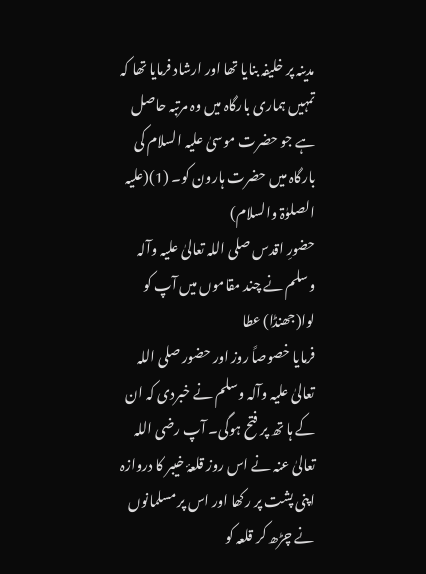مدینہ پر خلیفہ بنایا تھا اور ارشاد فرمایا تھا کہ تمہیں ہماری بارگاہ میں وہ مرتبہ حاصل ہے جو حضرت موسیٰ علیہ السلام کی بارگاہ میں حضرت ہارون کو۔ (1)(علیہ الصلوٰۃ والسلام)
حضورِ اقدس صلی اللہ تعالیٰ علیہ وآلہ وسلم نے چند مقاموں میں آپ کو لوا(جھنڈا) عطا
فرمایا خصوصاً روز اور حضور صلی اللہ تعالیٰ علیہ وآلہ وسلم نے خبردی کہ ان کے ہا تھ پر فتح ہوگی۔ آپ رضی اللہ تعالیٰ عنہ نے اس روز قلعۂ خیبر کا دروازہ اپنی پشت پر رکھا اور اس پر مسلمانوں نے چڑھ کر قلعہ کو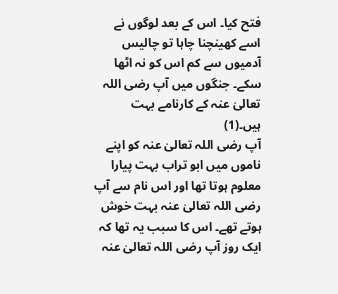فتح کیا۔ اس کے بعد لوگوں نے اسے کھینچنا چاہا تو چالیس آدمیوں سے کم اس کو نہ اٹھا سکے۔ جنگوں میں آپ رضی اللہ تعالیٰ عنہ کے کارنامے بہت ہیں۔(1)
آپ رضی اللہ تعالیٰ عنہ کو اپنے ناموں میں ابو تراب بہت پیارا معلوم ہوتا تھا اور اس نام سے آپ رضی اللہ تعالیٰ عنہ بہت خوش ہوتے تھے۔ اس کا سبب یہ تھا کہ ایک روز آپ رضی اللہ تعالیٰ عنہ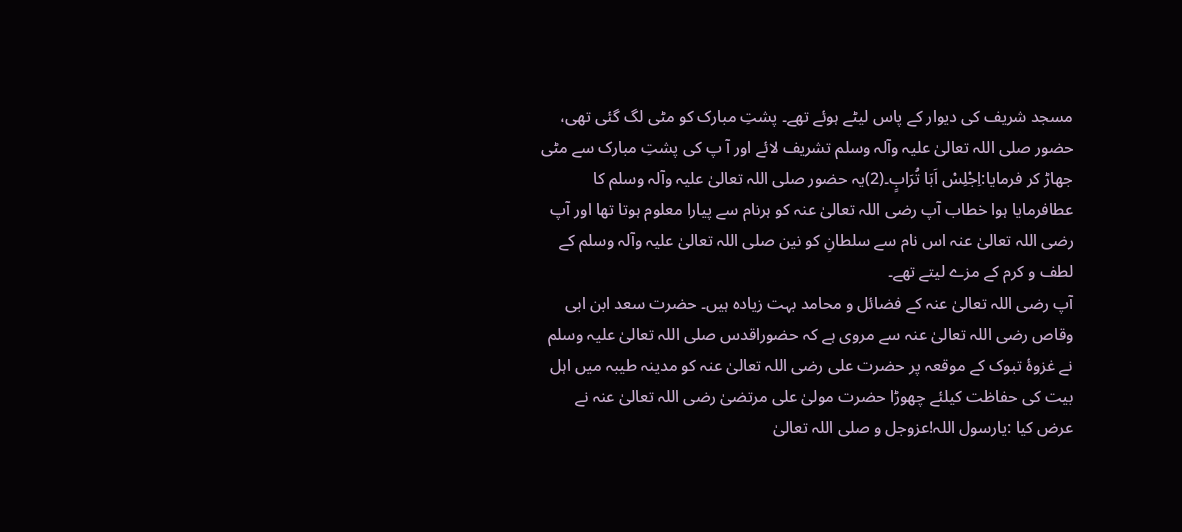مسجد شریف کی دیوار کے پاس لیٹے ہوئے تھے۔ پشتِ مبارک کو مٹی لگ گئی تھی، حضور صلی اللہ تعالیٰ علیہ وآلہ وسلم تشریف لائے اور آ پ کی پشتِ مبارک سے مٹی جھاڑ کر فرمایا:اِجْلِسْ اَبَا تُرَابٍ۔(2)یہ حضور صلی اللہ تعالیٰ علیہ وآلہ وسلم کا عطافرمایا ہوا خطاب آپ رضی اللہ تعالیٰ عنہ کو ہرنام سے پیارا معلوم ہوتا تھا اور آپ رضی اللہ تعالیٰ عنہ اس نام سے سلطانِ کو نین صلی اللہ تعالیٰ علیہ وآلہ وسلم کے لطف و کرم کے مزے لیتے تھے۔
آپ رضی اللہ تعالیٰ عنہ کے فضائل و محامد بہت زیادہ ہیں۔ حضرت سعد ابن ابی وقاص رضی اللہ تعالیٰ عنہ سے مروی ہے کہ حضوراقدس صلی اللہ تعالیٰ علیہ وسلم نے غزوۂ تبوک کے موقعہ پر حضرت علی رضی اللہ تعالیٰ عنہ کو مدینہ طیبہ میں اہل بیت کی حفاظت کیلئے چھوڑا حضرت مولیٰ علی مرتضیٰ رضی اللہ تعالیٰ عنہ نے عرض کیا :یارسول اللہ!عزوجل و صلی اللہ تعالیٰ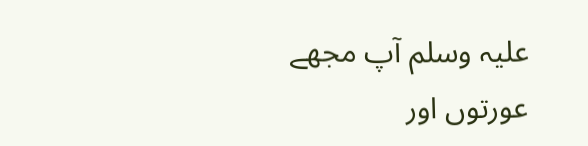علیہ وسلم آپ مجھے عورتوں اور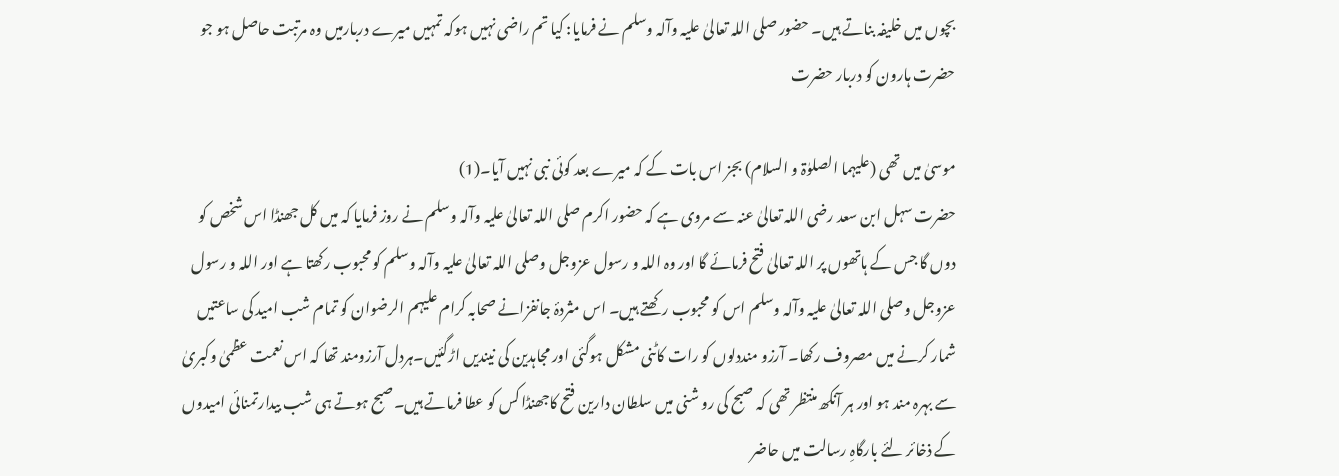بچوں میں خلیفہ بناتے ہیں۔ حضور صلی اللہ تعالیٰ علیہ وآلہ وسلم نے فرمایا: کیا تم راضی نہیں ہوکہ تمہیں میرے دربارمیں وہ مرتبت حاصل ہو جو حضرت ہارون کو دربار حضرت

موسیٰ میں تھی (علیہما الصلوٰۃ و السلام) بجز اس بات کے کہ میرے بعد کوئی نبی نہیں آیا۔(1)
حضرت سہل ابن سعد رضی اللہ تعالیٰ عنہ سے مروی ہے کہ حضور اکرم صلی اللہ تعالیٰ علیہ وآلہ وسلم نے روز فرمایا کہ میں کل جھنڈا اس شخص کو دوں گا جس کے ہاتھوں پر اللہ تعالیٰ فتح فرمائے گا اور وہ اللہ و رسول عزوجل وصلی اللہ تعالیٰ علیہ وآلہ وسلم کو محبوب رکھتا ہے اور اللہ و رسول عزوجل وصلی اللہ تعالیٰ علیہ وآلہ وسلم اس کو محبوب رکھتے ہیں۔ اس مثردۂ جانفزانے صحابہ کرام علیہم الرضوان کو تمام شب امید کی ساعتیں شمار کرنے میں مصروف رکھا۔ آرزو منددلوں کو رات کاٹنی مشکل ہوگئی اور مجاہدین کی نیندیں اڑگئیں۔ہردل آرزومند تھا کہ اس نعمت عظمیٰ وکبریٰ سے بہرہ مند ہو اور ہر آنکھ منتظر تھی کہ صبح کی رو شنی میں سلطان دارین فتح کاجھنڈا کس کو عطا فرماتے ہیں۔صبح ہوتے ہی شب بیدارتمنائی امیدوں کے ذخائر لئے بارگاہِ رسالت میں حاضر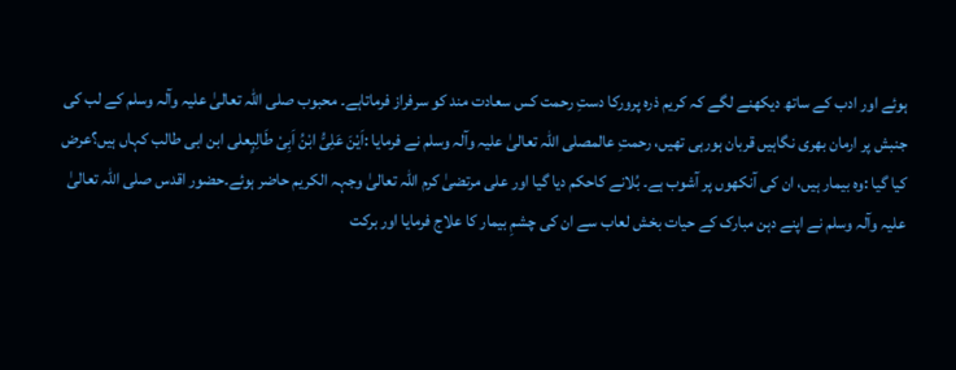ہوئے اور ادب کے ساتھ دیکھنے لگے کہ کریم ذرہ پرورکا دستِ رحمت کس سعادت مند کو سرفراز فرماتاہے۔ محبوب صلی اللہ تعالیٰ علیہ وآلہ وسلم کے لب کی جنبش پر ارمان بھری نگاہیں قربان ہورہی تھیں، رحمتِ عالمصلی اللہ تعالیٰ علیہ وآلہ وسلم نے فرمایا :اَیْنَ عَلِیُّ ابْنُ اَبِیْ طَالِبٍعلی ابن ابی طالب کہاں ہیں؟عرض کیا گیا :وہ بیمار ہیں، ان کی آنکھوں پر آشوب ہے۔ بُلانے کاحکم دیا گیا اور علی مرتضیٰ کرم اللہ تعالیٰ وجہہ الکریم حاضر ہوئے۔حضور اقدس صلی اللہ تعالیٰ علیہ وآلہ وسلم نے اپنے دہن مبارک کے حیات بخش لعاب سے ان کی چشمِ بیمار کا علاج فرمایا اور برکت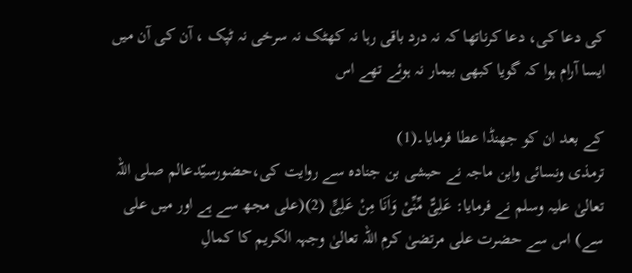کی دعا کی، دعا کرناتھا کہ نہ درد باقی رہا نہ کھٹک نہ سرخی نہ ٹپک ، آن کی آن میں ایسا آرام ہوا کہ گویا کبھی بیمار نہ ہوئے تھے اس

کے بعد ان کو جھنڈا عطا فرمایا۔(1)
ترمذی ونسائی وابن ماجہ نے حبشی بن جنادہ سے روایت کی،حضورسیّدعالم صلی اللہ تعالیٰ علیہ وسلم نے فرمایا: عَلِیٌّ مِّنِّیْ وَاَنَا مِنْ عَلِیٍّ (2)(علی مجھ سے ہے اور میں علی سے) اس سے حضرت علی مرتضیٰ کرم اللہ تعالیٰ وجہہ الکریم کا کمالِ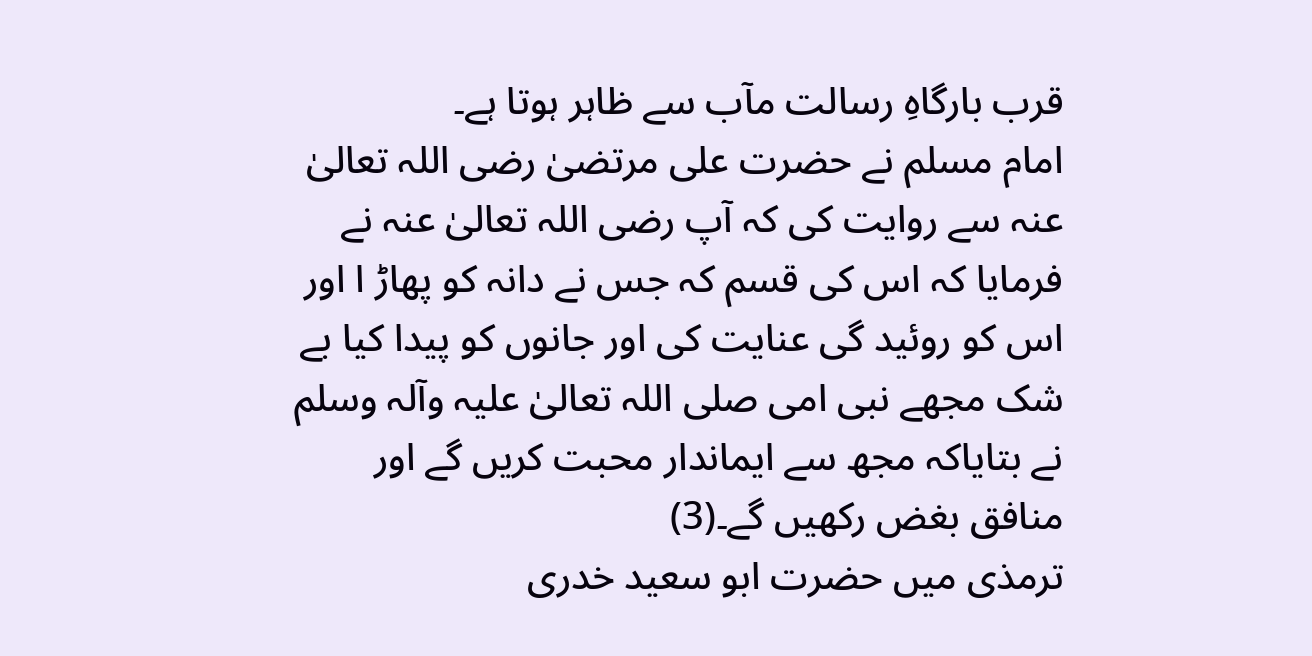قرب بارگاہِ رسالت مآب سے ظاہر ہوتا ہے۔
امام مسلم نے حضرت علی مرتضیٰ رضی اللہ تعالیٰ عنہ سے روایت کی کہ آپ رضی اللہ تعالیٰ عنہ نے فرمایا کہ اس کی قسم کہ جس نے دانہ کو پھاڑ ا اور اس کو روئید گی عنایت کی اور جانوں کو پیدا کیا بے شک مجھے نبی امی صلی اللہ تعالیٰ علیہ وآلہ وسلم نے بتایاکہ مجھ سے ایماندار محبت کریں گے اور منافق بغض رکھیں گے۔(3)
ترمذی میں حضرت ابو سعید خدری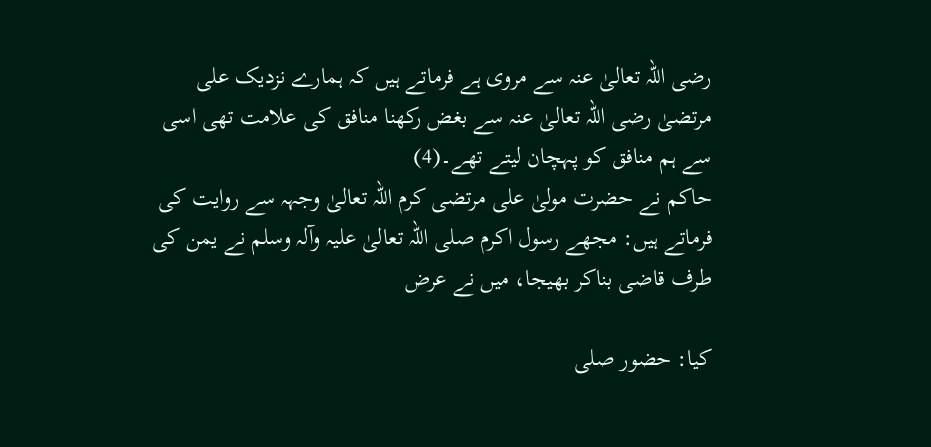رضی اللہ تعالیٰ عنہ سے مروی ہے فرماتے ہیں کہ ہمارے نزدیک علی مرتضیٰ رضی اللہ تعالیٰ عنہ سے بغض رکھنا منافق کی علامت تھی اسی سے ہم منافق کو پہچان لیتے تھے۔(4)
حاکم نے حضرت مولیٰ علی مرتضی کرم اللہ تعالیٰ وجہہ سے روایت کی فرماتے ہیں: مجھے رسول اکرم صلی اللہ تعالیٰ علیہ وآلہ وسلم نے یمن کی طرف قاضی بناکر بھیجا، میں نے عرض

کیا: حضور صلی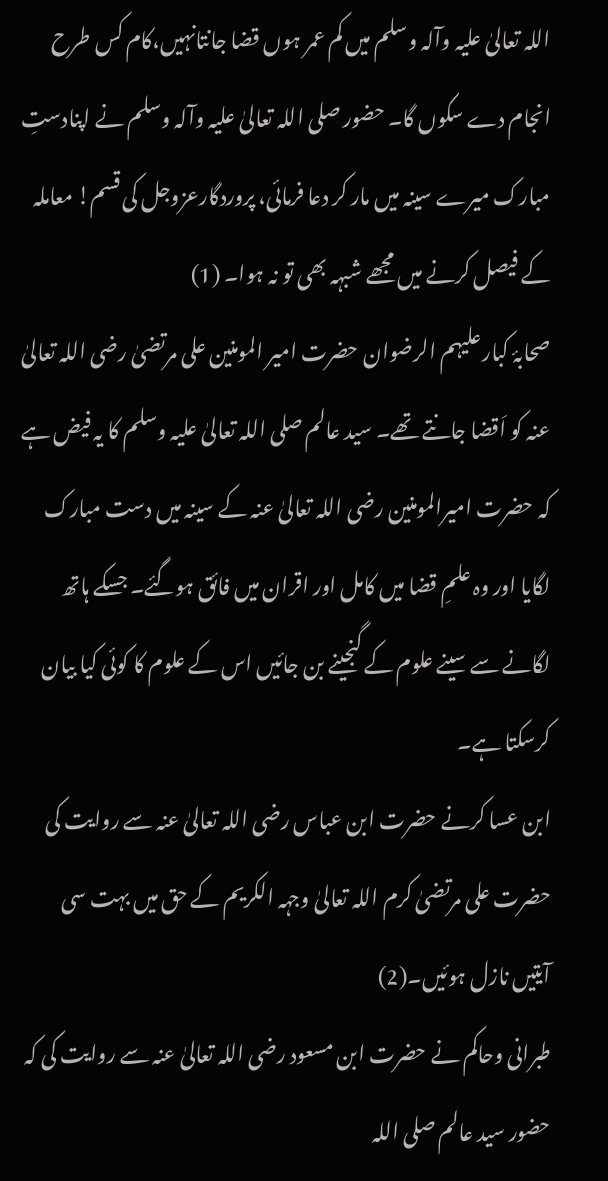اللہ تعالیٰ علیہ وآلہ وسلم میں کم عمر ہوں قضا جانتانہیں،کام کس طرح انجام دے سکوں گا۔ حضور صلی اللہ تعالیٰ علیہ وآلہ وسلم نے اپنادستِ مبارک میرے سینہ میں مار کر دعا فرمائی، پروردگارعزوجل کی قسم! معاملہ کے فیصل کرنے میں مجھے شبہہ بھی تو نہ ہوا۔ (1)
صحابۂ کبارعلیہم الرضوان حضرت امیر المومنین علی مرتضیٰ رضی اللہ تعالیٰ عنہ کو اَقضا جانتے تھے۔ سید عالم صلی اللہ تعالیٰ علیہ وسلم کا یہ فیض ہے کہ حضرت امیرالمومنین رضی اللہ تعالیٰ عنہ کے سینہ میں دست مبارک لگایا اور وہ علمِ قضا میں کامل اور اقران میں فائق ہوگئے۔ جسکے ہاتھ لگانے سے سینے علوم کے گنجینے بن جائیں اس کے علوم کا کوئی کیا بیان کرسکتا ہے۔
ابن عسا کرنے حضرت ابن عباس رضی اللہ تعالیٰ عنہ سے روایت کی حضرت علی مرتضیٰ کرم اللہ تعالیٰ وجہہ الکریم کے حق میں بہت سی آیتیں نازل ہوئیں۔(2)
طبرانی وحاکم نے حضرت ابن مسعود رضی اللہ تعالیٰ عنہ سے روایت کی کہ حضور سید عالم صلی اللہ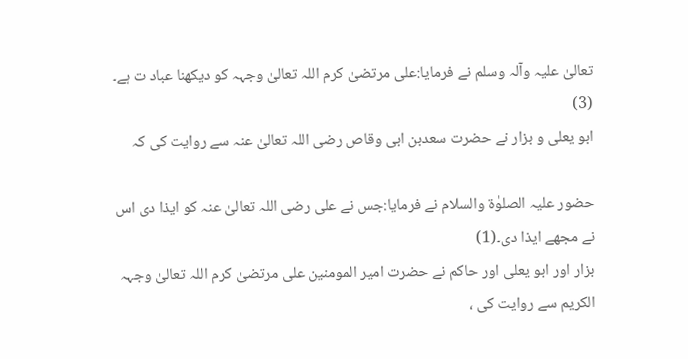تعالیٰ علیہ وآلہ وسلم نے فرمایا:علی مرتضیٰ کرم اللہ تعالیٰ وجہہ کو دیکھنا عباد ت ہے۔ (3)
ابو یعلی و بزار نے حضرت سعدبن ابی وقاص رضی اللہ تعالیٰ عنہ سے روایت کی کہ

حضور علیہ الصلوٰۃ والسلام نے فرمایا:جس نے علی رضی اللہ تعالیٰ عنہ کو ایذا دی اس نے مجھے ایذا دی۔(1)
بزار اور ابو یعلی اور حاکم نے حضرت امیر المومنین علی مرتضیٰ کرم اللہ تعالیٰ وجہہ الکریم سے روایت کی ،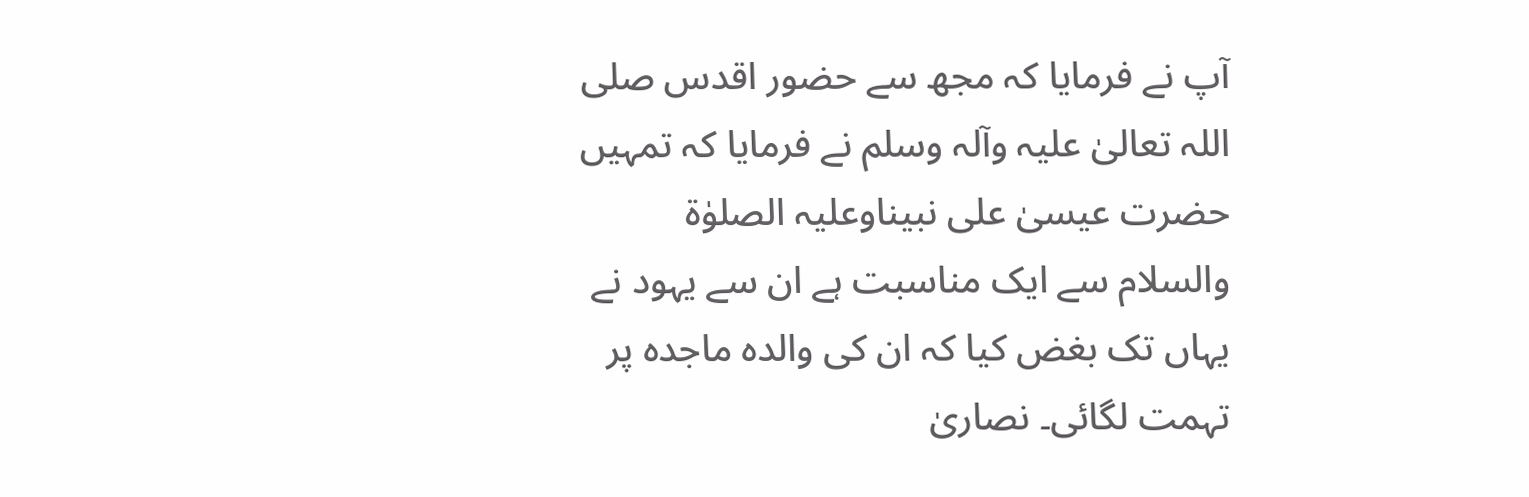آپ نے فرمایا کہ مجھ سے حضور اقدس صلی اللہ تعالیٰ علیہ وآلہ وسلم نے فرمایا کہ تمہیں حضرت عیسیٰ علی نبیناوعلیہ الصلوٰۃ والسلام سے ایک مناسبت ہے ان سے یہود نے یہاں تک بغض کیا کہ ان کی والدہ ماجدہ پر تہمت لگائی۔ نصاریٰ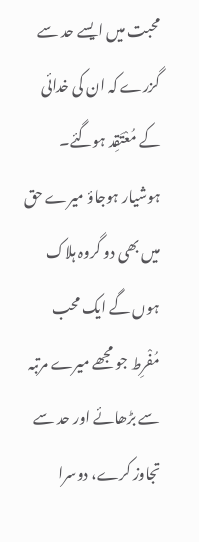محبت میں ایسے حد سے گزرے کہ ان کی خدائی کے مُعْتَقِد ہوگئے۔ ہوشیار ہوجاؤ میرے حق میں بھی دو گروہ ہلاک ہوں گے ایک محب مُفْرِط جو مجھے میرے مرتبہ سے بڑھائے اور حد سے تجاوز کرے، دوسرا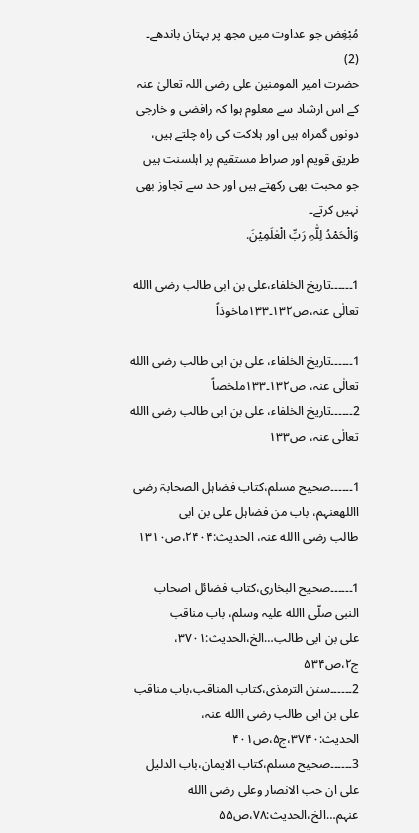مُبْغِض جو عداوت میں مجھ پر بہتان باندھے۔ (2)
حضرت امیر المومنین علی رضی اللہ تعالیٰ عنہ کے اس ارشاد سے معلوم ہوا کہ رافضی و خارجی دونوں گمراہ ہیں اور ہلاکت کی راہ چلتے ہیں، طریق قویم اور صراط مستقیم پر اہلسنت ہیں جو محبت بھی رکھتے ہیں اور حد سے تجاوز بھی نہیں کرتے۔
وَالْحَمْدُ لِلّٰہِ رَبِّ الْعٰلَمِیْنَ.

1۔۔۔۔۔۔تاریخ الخلفاء،علی بن ابی طالب رضی االله تعالٰی عنہ،ص۱۳۲۔۱۳۳ماخوذاً

1۔۔۔۔۔۔تاریخ الخلفاء، علی بن ابی طالب رضی االله تعالٰی عنہ، ص۱۳۲۔۱۳۳ملخصاً
2۔۔۔۔۔۔تاریخ الخلفاء، علی بن ابی طالب رضی االله تعالٰی عنہ، ص۱۳۳

1۔۔۔۔۔۔صحیح مسلم،کتاب فضاہل الصحابۃ رضی االلهعنہم، باب من فضاہل علی بن ابی
طالب رضی االله عنہ، الحدیث:۲۴۰۴،ص۱۳۱۰

1۔۔۔۔۔۔صحیح البخاری،کتاب فضائل اصحاب النبی صلّی االله علیہ وسلم، باب مناقب
علی بن ابی طالب…الخ،الحدیث:۳۷۰۱، ج۲،ص۵۳۴
2۔۔۔۔۔۔سنن الترمذی،کتاب المناقب،باب مناقب علی بن ابی طالب رضی االله عنہ،
الحدیث:۳۷۴۰،ج۵،ص۴۰۱
3۔۔۔۔۔۔صحیح مسلم،کتاب الایمان،باب الدلیل علی ان حب الانصار وعلی رضی االله
عنہم…الخ،الحدیث:۷۸،ص۵۵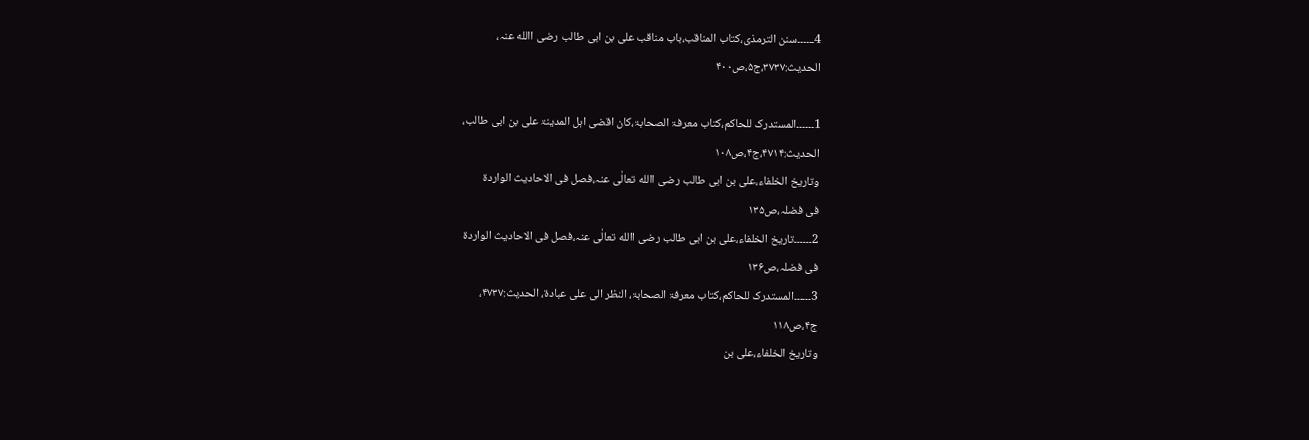4۔۔۔۔۔۔سنن الترمذی،کتاب المناقب،باب مناقب علی بن ابی طالب رضی االله عنہ،
الحدیث:۳۷۳۷،ج۵،ص۴۰۰

1۔۔۔۔۔۔المستدرک للحاکم،کتاب معرفۃ الصحابۃ،کان اقضی اہل المدینۃ علی بن ابی طالب،
الحدیث:۴۷۱۴،ج۴،ص۱۰۸
وتاریخ الخلفاء،علی بن ابی طالب رضی االله تعالٰی عنہ،فصل فی الاحادیث الواردۃ
فی فضلہ،ص۱۳۵
2۔۔۔۔۔۔تاریخ الخلفاء،علی بن ابی طالب رضی االله تعالٰی عنہ،فصل فی الاحادیث الواردۃ
فی فضلہ،ص۱۳۶
3۔۔۔۔۔۔المستدرک للحاکم،کتاب معرفۃ الصحابۃ، النظر الی علی عبادۃ، الحدیث:۴۷۳۷،
ج۴،ص۱۱۸
وتاریخ الخلفاء،علی بن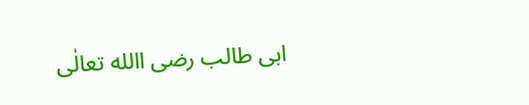ابی طالب رضی االله تعالٰی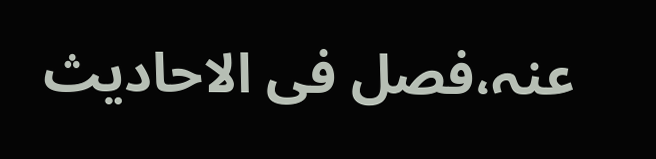عنہ،فصل فی الاحادیث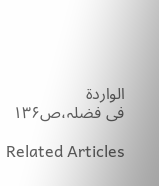الواردۃ
فی فضلہ،ص۱۳۶

Related Articles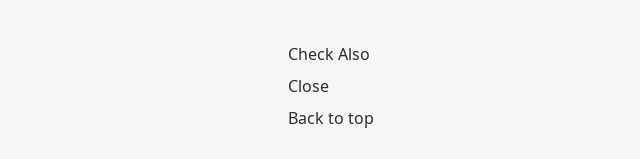Check Also
Close
Back to top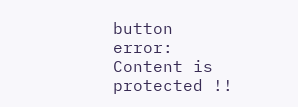button
error: Content is protected !!